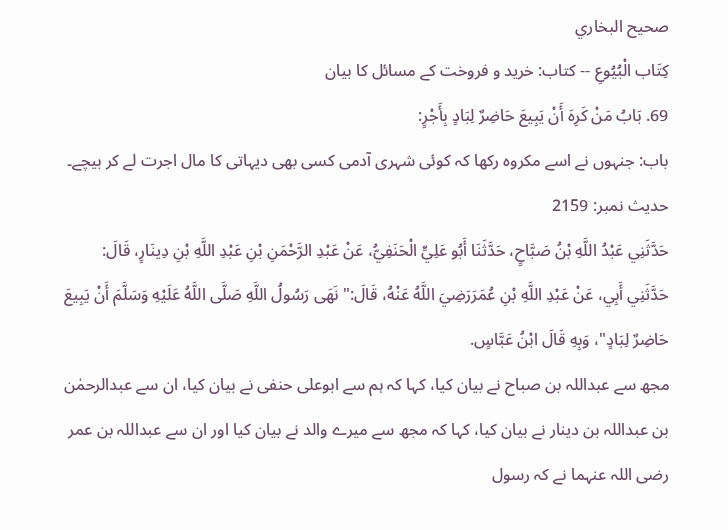صحيح البخاري
كِتَاب الْبُيُوعِ -- کتاب: خرید و فروخت کے مسائل کا بیان
69. بَابُ مَنْ كَرِهَ أَنْ يَبِيعَ حَاضِرٌ لِبَادٍ بِأَجْرٍ:
باب: جنہوں نے اسے مکروہ رکھا کہ کوئی شہری آدمی کسی بھی دیہاتی کا مال اجرت لے کر بیچے۔
حدیث نمبر: 2159
حَدَّثَنِي عَبْدُ اللَّهِ بْنُ صَبَّاحٍ، حَدَّثَنَا أَبُو عَلِيٍّ الْحَنَفِيُّ، عَنْ عَبْدِ الرَّحْمَنِ بْنِ عَبْدِ اللَّهِ بْنِ دِينَارٍ، قَالَ: حَدَّثَنِي أَبِي، عَنْ عَبْدِ اللَّهِ بْنِ عُمَرَرَضِيَ اللَّهُ عَنْهُ، قَالَ:" نَهَى رَسُولُ اللَّهِ صَلَّى اللَّهُ عَلَيْهِ وَسَلَّمَ أَنْ يَبِيعَ حَاضِرٌ لِبَادٍ"، وَبِهِ قَالَ ابْنُ عَبَّاسٍ.
مجھ سے عبداللہ بن صباح نے بیان کیا، کہا کہ ہم سے ابوعلی حنفی نے بیان کیا، ان سے عبدالرحمٰن بن عبداللہ بن دینار نے بیان کیا، کہا کہ مجھ سے میرے والد نے بیان کیا اور ان سے عبداللہ بن عمر رضی اللہ عنہما نے کہ رسول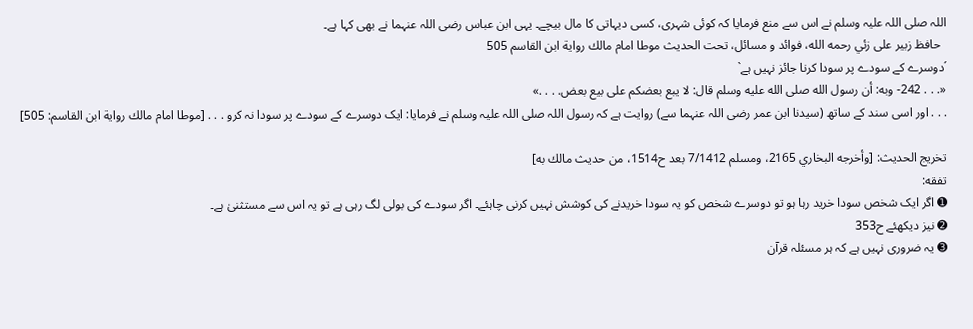اللہ صلی اللہ علیہ وسلم نے اس سے منع فرمایا کہ کوئی شہری، کسی دیہاتی کا مال بیچے۔ یہی ابن عباس رضی اللہ عنہما نے بھی کہا ہے۔
  حافظ زبير على زئي رحمه الله، فوائد و مسائل، تحت الحديث موطا امام مالك رواية ابن القاسم 505
´دوسرے کے سودے پر سودا کرنا جائز نہیں ہے`
«. . . 242- وبه: أن رسول الله صلى الله عليه وسلم قال: لا يبع بعضكم على بيع بعض. . . .»
. . . اور اسی سند کے ساتھ (سیدنا ابن عمر رضی اللہ عنہما سے) روایت ہے کہ رسول اللہ صلی اللہ علیہ وسلم نے فرمایا: ایک دوسرے کے سودے پر سودا نہ کرو . . . [موطا امام مالك رواية ابن القاسم: 505]

تخریج الحدیث: [وأخرجه البخاري 2165، ومسلم 7/1412 بعد ح1514، من حديث مالك به]
تفقه:
➊ اگر ایک شخص سودا خرید رہا ہو تو دوسرے شخص کو یہ سودا خریدنے کی کوشش نہیں کرنی چاہئے۔ اگر سودے کی بولی لگ رہی ہے تو یہ اس سے مستثنیٰ ہے۔
➋ نیز دیکھئے ح353
➌ یہ ضروری نہیں ہے کہ ہر مسئلہ قرآن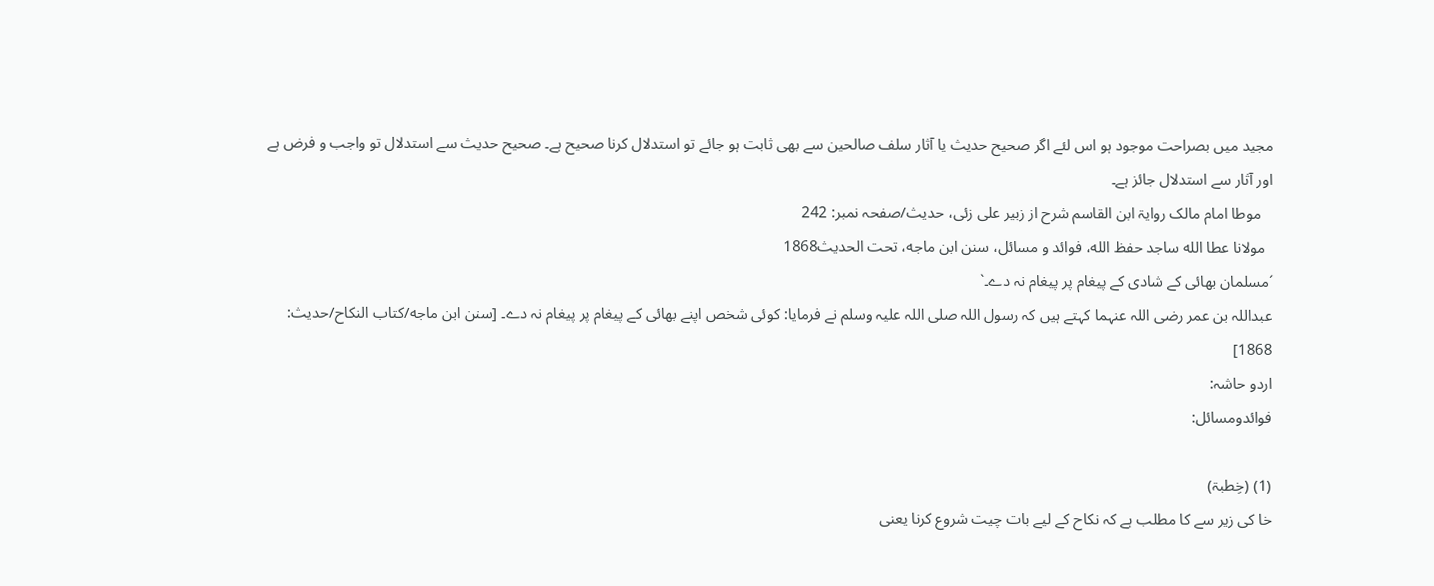مجید میں بصراحت موجود ہو اس لئے اگر صحیح حدیث یا آثار سلف صالحین سے بھی ثابت ہو جائے تو استدلال کرنا صحیح ہے۔ صحیح حدیث سے استدلال تو واجب و فرض ہے اور آثار سے استدلال جائز ہے۔
   موطا امام مالک روایۃ ابن القاسم شرح از زبیر علی زئی، حدیث/صفحہ نمبر: 242
  مولانا عطا الله ساجد حفظ الله، فوائد و مسائل، سنن ابن ماجه، تحت الحديث1868
´مسلمان بھائی کے شادی کے پیغام پر پیغام نہ دے۔`
عبداللہ بن عمر رضی اللہ عنہما کہتے ہیں کہ رسول اللہ صلی اللہ علیہ وسلم نے فرمایا: کوئی شخص اپنے بھائی کے پیغام پر پیغام نہ دے۔ [سنن ابن ماجه/كتاب النكاح/حدیث: 1868]
اردو حاشہ:
فوائدومسائل:

(1) (خِطبۃ)
خا کی زیر سے کا مطلب ہے کہ نکاح کے لیے بات چیت شروع کرنا یعنی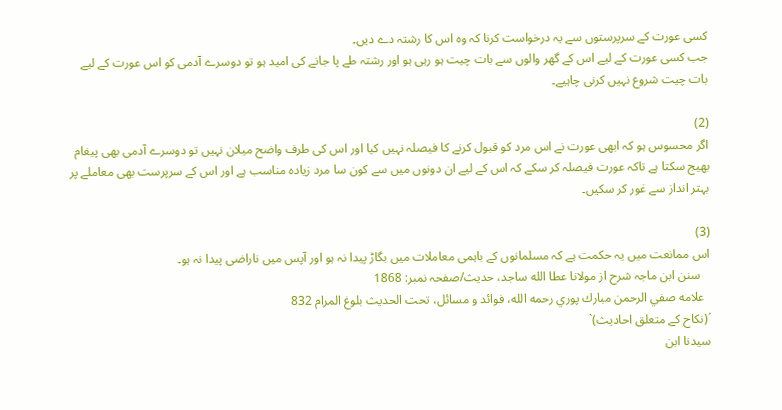کسی عورت کے سرپرستوں سے یہ درخواست کرنا کہ وہ اس کا رشتہ دے دیں۔
جب کسی عورت کے لیے اس کے گھر والوں سے بات چیت ہو رہی ہو اور رشتہ طے پا جانے کی امید ہو تو دوسرے آدمی کو اس عورت کے لیے بات چیت شروع نہیں کرنی چاہیے۔

(2)
اگر محسوس ہو کہ ابھی عورت نے اس مرد کو قبول کرنے کا فیصلہ نہیں کیا اور اس کی طرف واضح میلان نہیں تو دوسرے آدمی بھی پیغام بھیج سکتا ہے تاکہ عورت فیصلہ کر سکے کہ اس کے لیے ان دونوں میں سے کون سا مرد زیادہ مناسب ہے اور اس کے سرپرست بھی معاملے پر بہتر انداز سے غور کر سکیں۔

(3)
اس ممانعت میں یہ حکمت ہے کہ مسلمانوں کے باہمی معاملات میں بگاڑ پیدا نہ ہو اور آپس میں ناراضی پیدا نہ ہو۔
   سنن ابن ماجہ شرح از مولانا عطا الله ساجد، حدیث/صفحہ نمبر: 1868
  علامه صفي الرحمن مبارك پوري رحمه الله، فوائد و مسائل، تحت الحديث بلوغ المرام 832
´(نکاح کے متعلق احادیث)`
سیدنا ابن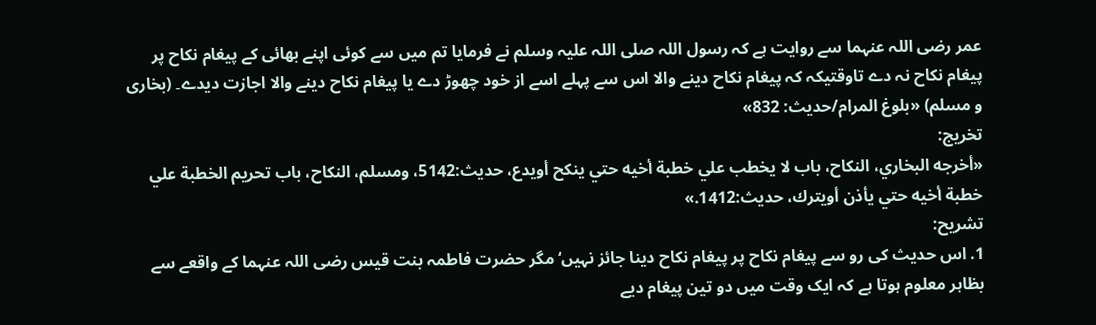عمر رضی اللہ عنہما سے روایت ہے کہ رسول اللہ صلی اللہ علیہ وسلم نے فرمایا تم میں سے کوئی اپنے بھائی کے پیغام نکاح پر پیغام نکاح نہ دے تاوقتیکہ کہ پیغام نکاح دینے والا اس سے پہلے اسے از خود چھوڑ دے یا پیغام نکاح دینے والا اجازت دیدے۔ (بخاری و مسلم) «بلوغ المرام/حدیث: 832»
تخریج:
«أخرجه البخاري، النكاح، باب لا يخطب علي خطبة أخيه حتي ينكح أويدع، حديث:5142، ومسلم، النكاح، باب تحريم الخطبة علي خطبة أخيه حتي يأذن أويترك، حديث:1412.»
تشریح:
1. اس حدیث کی رو سے پیغام نکاح پر پیغام نکاح دینا جائز نہیں‘ مگر حضرت فاطمہ بنت قیس رضی اللہ عنہما کے واقعے سے بظاہر معلوم ہوتا ہے کہ ایک وقت میں دو تین پیغام دیے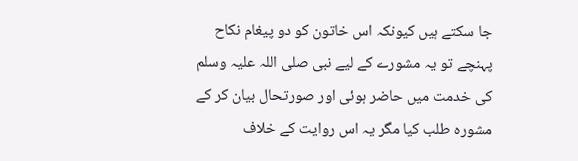جا سکتے ہیں کیونکہ اس خاتون کو دو پیغام نکاح پہنچے تو یہ مشورے کے لیے نبی صلی اللہ علیہ وسلم کی خدمت میں حاضر ہوئی اور صورتحال بیان کر کے مشورہ طلب کیا مگر یہ اس روایت کے خلاف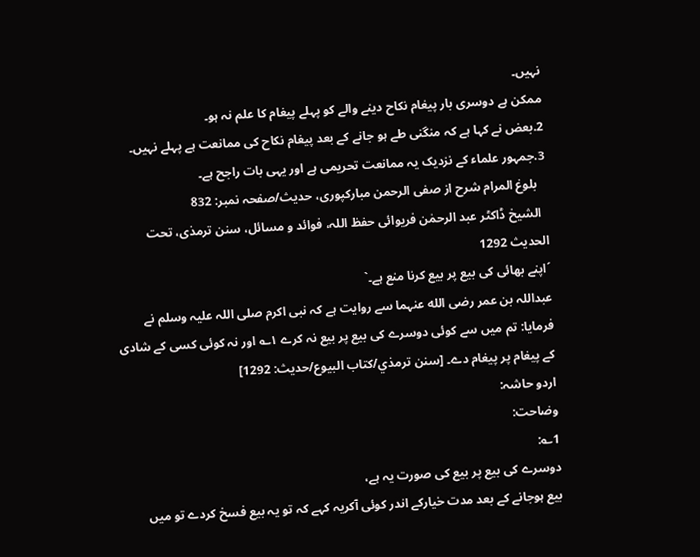نہیں۔
ممکن ہے دوسری بار پیغام نکاح دینے والے کو پہلے پیغام کا علم نہ ہو۔
2.بعض نے کہا ہے کہ منگنی طے ہو جانے کے بعد پیغام نکاح کی ممانعت ہے پہلے نہیں۔
3.جمہور علماء کے نزدیک یہ ممانعت تحریمی ہے اور یہی بات راجح ہے۔
   بلوغ المرام شرح از صفی الرحمن مبارکپوری، حدیث/صفحہ نمبر: 832
  الشیخ ڈاکٹر عبد الرحمٰن فریوائی حفظ اللہ، فوائد و مسائل، سنن ترمذی، تحت الحديث 1292
´اپنے بھائی کی بیع پر بیع کرنا منع ہے۔`
عبداللہ بن عمر رضی الله عنہما سے روایت ہے کہ نبی اکرم صلی اللہ علیہ وسلم نے فرمایا: تم میں سے کوئی دوسرے کی بیع پر بیع نہ کرے ۱؎ اور نہ کوئی کسی کے شادی کے پیغام پر پیغام دے۔ [سنن ترمذي/كتاب البيوع/حدیث: 1292]
اردو حاشہ:
وضاحت:
1؎:
دوسرے کی بیع پر بیع کی صورت یہ ہے،
بیع ہوجانے کے بعد مدت خیارکے اندر کوئی آکریہ کہے کہ تو یہ بیع فسخ کردے تو میں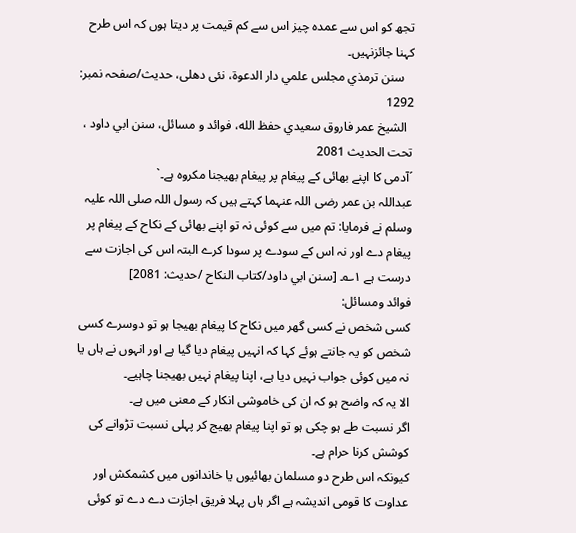تجھ کو اس سے عمدہ چیز اس سے کم قیمت پر دیتا ہوں کہ اس طرح کہنا جائزنہیں۔
   سنن ترمذي مجلس علمي دار الدعوة، نئى دهلى، حدیث/صفحہ نمبر: 1292
  الشيخ عمر فاروق سعيدي حفظ الله، فوائد و مسائل، سنن ابي داود ، تحت الحديث 2081
´آدمی کا اپنے بھائی کے پیغام پر پیغام بھیجنا مکروہ ہے۔`
عبداللہ بن عمر رضی اللہ عنہما کہتے ہیں کہ رسول اللہ صلی اللہ علیہ وسلم نے فرمایا: تم میں سے کوئی نہ تو اپنے بھائی کے نکاح کے پیغام پر پیغام دے اور نہ اس کے سودے پر سودا کرے البتہ اس کی اجازت سے درست ہے ۱؎۔ [سنن ابي داود/كتاب النكاح /حدیث: 2081]
فوائد ومسائل:
کسی شخص نے کسی گھر میں نکاح کا پیغام بھیجا ہو تو دوسرے کسی شخص کو یہ جانتے ہوئے کہا کہ انہیں پیغام دیا گیا ہے اور انہوں نے ہاں یا نہ میں کوئی جواب نہیں دیا ہے، اپنا پیغام نہیں بھیجنا چاہیے۔
الا یہ کہ واضح ہو کہ ان کی خاموشی انکار کے معنی میں ہے۔
اگر نسبت طے ہو چکی ہو تو اپنا پیغام بھیج کر پہلی نسبت تڑوانے کی کوشش کرنا حرام ہے۔
کیونکہ اس طرح دو مسلمان بھائیوں یا خاندانوں میں کشمکش اور عداوت کا قومی اندیشہ ہے اگر ہاں پہلا فریق اجازت دے دے تو کوئی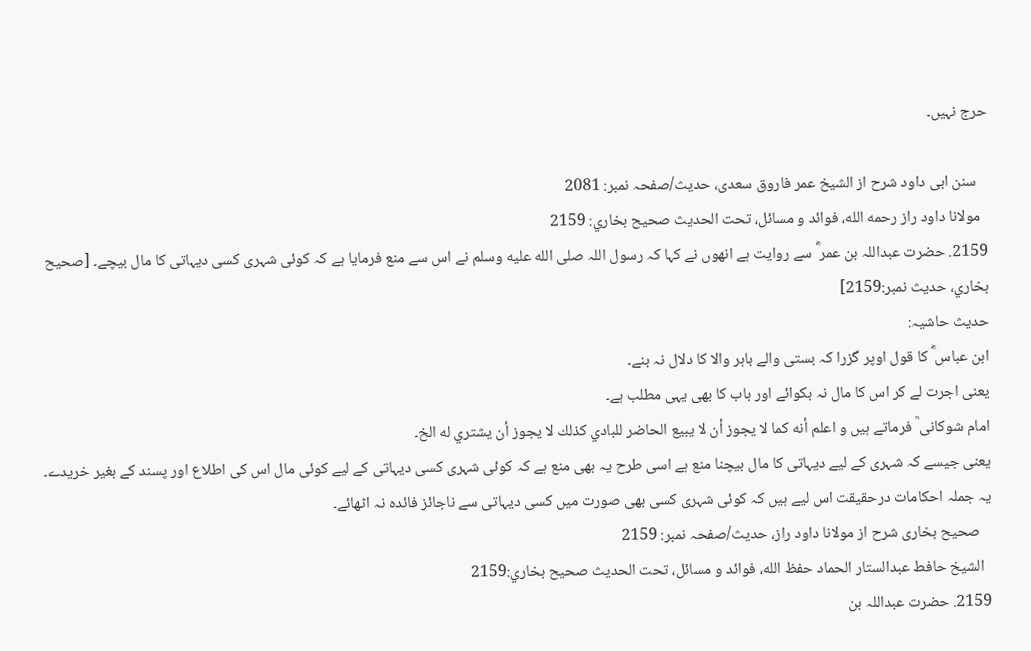حرج نہیں۔

   سنن ابی داود شرح از الشیخ عمر فاروق سعدی، حدیث/صفحہ نمبر: 2081
  مولانا داود راز رحمه الله، فوائد و مسائل، تحت الحديث صحيح بخاري: 2159
2159. حضرت عبداللہ بن عمر ؓ سے روایت ہے انھوں نے کہا کہ رسول اللہ صلى الله عليه وسلم نے اس سے منع فرمایا ہے کہ کوئی شہری کسی دیہاتی کا مال بیچے۔ [صحيح بخاري، حديث نمبر:2159]
حدیث حاشیہ:
ابن عباس ؓ کا قول اوپر گزرا کہ بستی والے باہر والا کا دلال نہ بنے۔
یعنی اجرت لے کر اس کا مال نہ بکوائے اور باب کا بھی یہی مطلب ہے۔
امام شوکانی ؒ فرماتے ہیں و اعلم أنه کما لا یجوز أن لا یبیع الحاضر للبادي کذلك لا یجوز أن یشتري له الخ۔
یعنی جیسے کہ شہری کے لیے دیہاتی کا مال بیچنا منع ہے اسی طرح یہ بھی منع ہے کہ کوئی شہری کسی دیہاتی کے لیے کوئی مال اس کی اطلاع اور پسند کے بغیر خریدے۔
یہ جملہ احکامات درحقیقت اس لیے ہیں کہ کوئی شہری کسی بھی صورت میں کسی دیہاتی سے ناجائز فائدہ نہ اٹھائے۔
   صحیح بخاری شرح از مولانا داود راز، حدیث/صفحہ نمبر: 2159
  الشيخ حافط عبدالستار الحماد حفظ الله، فوائد و مسائل، تحت الحديث صحيح بخاري:2159
2159. حضرت عبداللہ بن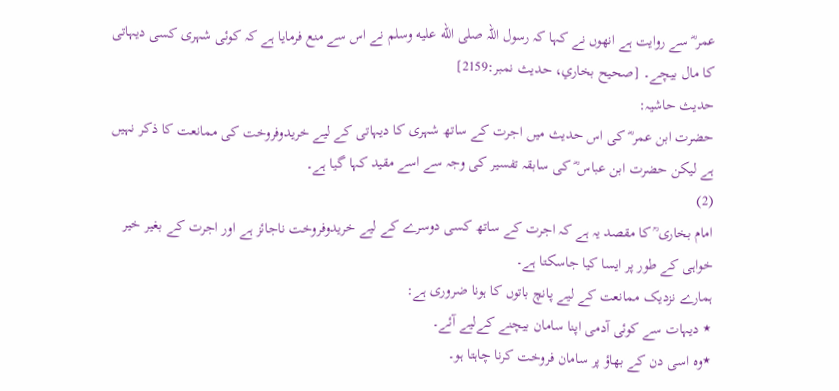عمر ؓ سے روایت ہے انھوں نے کہا کہ رسول اللہ صلى الله عليه وسلم نے اس سے منع فرمایا ہے کہ کوئی شہری کسی دیہاتی کا مال بیچے۔ [صحيح بخاري، حديث نمبر:2159]
حدیث حاشیہ:
حضرت ابن عمر ؓ کی اس حدیث میں اجرت کے ساتھ شہری کا دیہاتی کے لیے خریدوفروخت کی ممانعت کا ذکر نہیں ہے لیکن حضرت ابن عباس ؓ کی سابقہ تفسیر کی وجہ سے اسے مقید کہا گیا ہے۔
(2)
امام بخاری ؒ کا مقصد یہ ہے کہ اجرت کے ساتھ کسی دوسرے کے لیے خریدوفروخت ناجائز ہے اور اجرت کے بغیر خیر خواہی کے طور پر ایسا کیا جاسکتا ہے۔
ہمارے نزدیک ممانعت کے لیے پانچ باتوں کا ہونا ضروری ہے:
٭ دیہات سے کوئی آدمی اپنا سامان بیچنے کےلیے آئے۔
٭وہ اسی دن کے بھاؤ پر سامان فروخت کرنا چاہتا ہو۔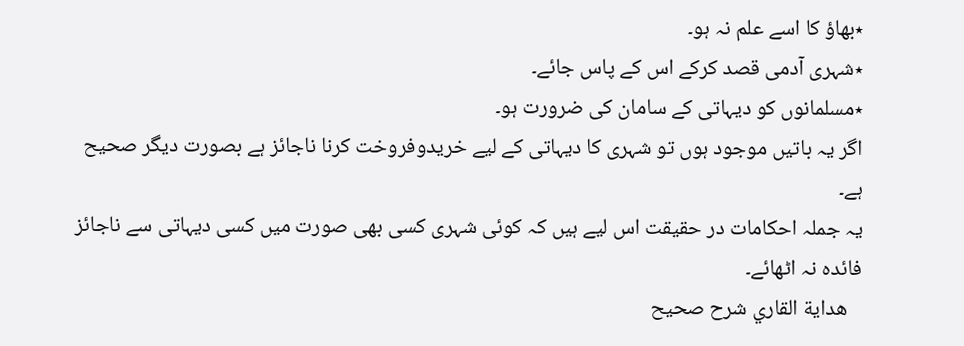٭بھاؤ کا اسے علم نہ ہو۔
٭شہری آدمی قصد کرکے اس کے پاس جائے۔
٭مسلمانوں کو دیہاتی کے سامان کی ضرورت ہو۔
اگر یہ باتیں موجود ہوں تو شہری کا دیہاتی کے لیے خریدوفروخت کرنا ناجائز ہے بصورت دیگر صحیح ہے۔
یہ جملہ احکامات در حقیقت اس لیے ہیں کہ کوئی شہری کسی بھی صورت میں کسی دیہاتی سے ناجائز فائدہ نہ اٹھائے۔
   هداية القاري شرح صحيح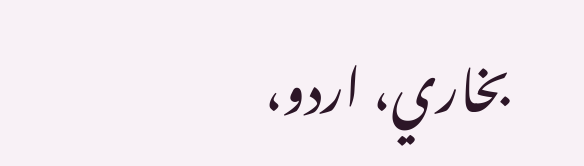بخاري، اردو،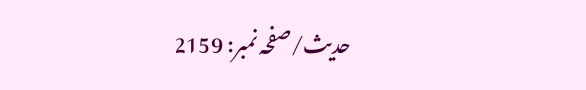حدیث/صفحہ نمبر: 2159